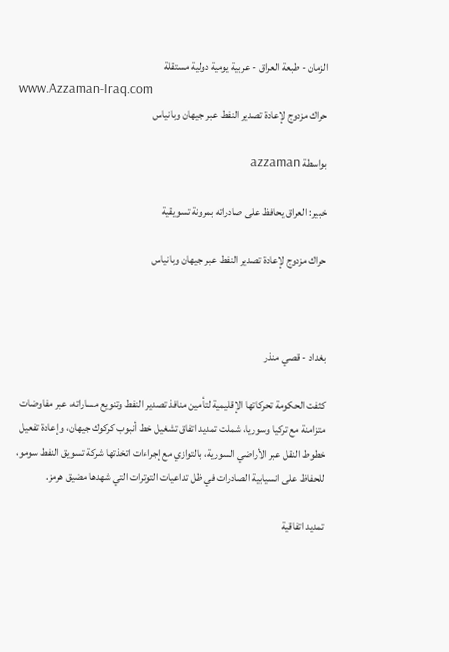الزمان - طبعة العراق - عربية يومية دولية مستقلة
www.Azzaman-Iraq.com
حراك مزدوج لإعادة تصدير النفط عبر جيهان وبانياس

بواسطة azzaman

خبير: العراق يحافظ على صادراته بمرونة تسويقية

حراك مزدوج لإعادة تصدير النفط عبر جيهان وبانياس



بغداد - قصي منذر

كثفت الحكومة تحركاتها الإقليمية لتأمين منافذ تصدير النفط وتنويع مساراته، عبر مفاوضات متزامنة مع تركيا وسوريا، شملت تمديد اتفاق تشغيل خط أنبوب كركوك جيهان، وإعادة تفعيل خطوط النقل عبر الأراضي السورية، بالتوازي مع إجراءات اتخذتها شركة تسويق النفط سومو، للحفاظ على انسيابية الصادرات في ظل تداعيات التوترات التي شهدها مضيق هرمز.

تمديد اتفاقية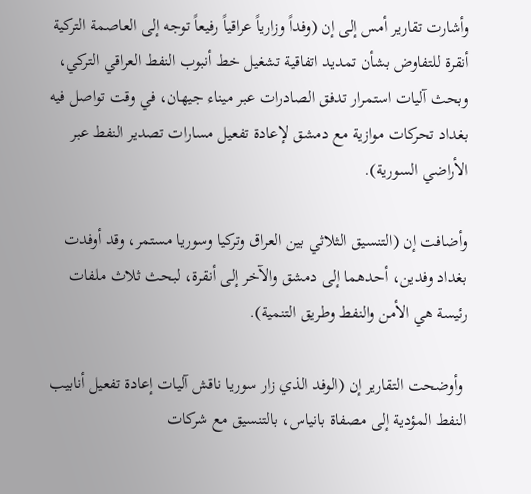وأشارت تقارير أمس إلى إن (وفداً وزارياً عراقياً رفيعاً توجه إلى العاصمة التركية أنقرة للتفاوض بشأن تمديد اتفاقية تشغيل خط أنبوب النفط العراقي التركي، وبحث آليات استمرار تدفق الصادرات عبر ميناء جيهان، في وقت تواصل فيه بغداد تحركات موازية مع دمشق لإعادة تفعيل مسارات تصدير النفط عبر الأراضي السورية).

وأضافت إن (التنسيق الثلاثي بين العراق وتركيا وسوريا مستمر، وقد أوفدت بغداد وفدين، أحدهما إلى دمشق والآخر إلى أنقرة، لبحث ثلاث ملفات رئيسة هي الأمن والنفط وطريق التنمية).

 وأوضحت التقارير إن (الوفد الذي زار سوريا ناقش آليات إعادة تفعيل أنابيب النفط المؤدية إلى مصفاة بانياس، بالتنسيق مع شركات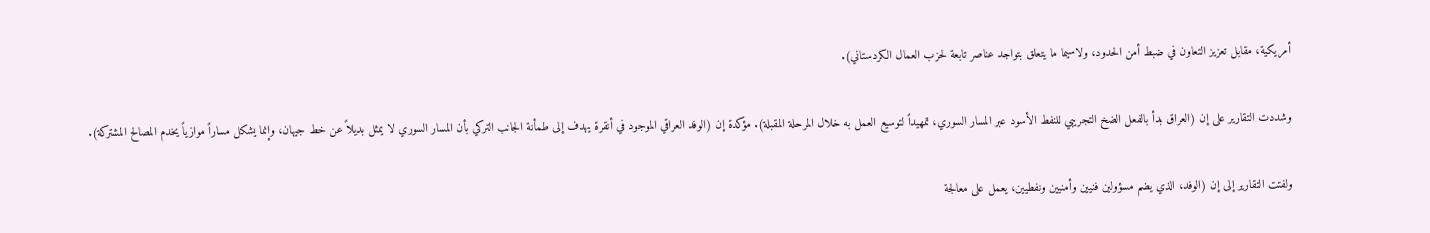أمريكية، مقابل تعزيز التعاون في ضبط أمن الحدود، ولاسيما ما يتعلق بتواجد عناصر تابعة لحزب العمال الكردستاني).

وشددت التقارير على إن (العراق بدأ بالفعل الضخ التجريبي للنفط الأسود عبر المسار السوري، تمهيداً لتوسيع العمل به خلال المرحلة المقبلة). مؤكدة إن (الوفد العراقي الموجود في أنقرة يهدف إلى طمأنة الجانب التركي بأن المسار السوري لا يمثل بديلاً عن خط جيهان، وإنما يشكل مساراً موازياً يخدم المصالح المشتركة).

ولفتت التقارير إلى إن (الوفد، الذي يضم مسؤولين فنيين وأمنيين ونفطيين، يعمل على معالجة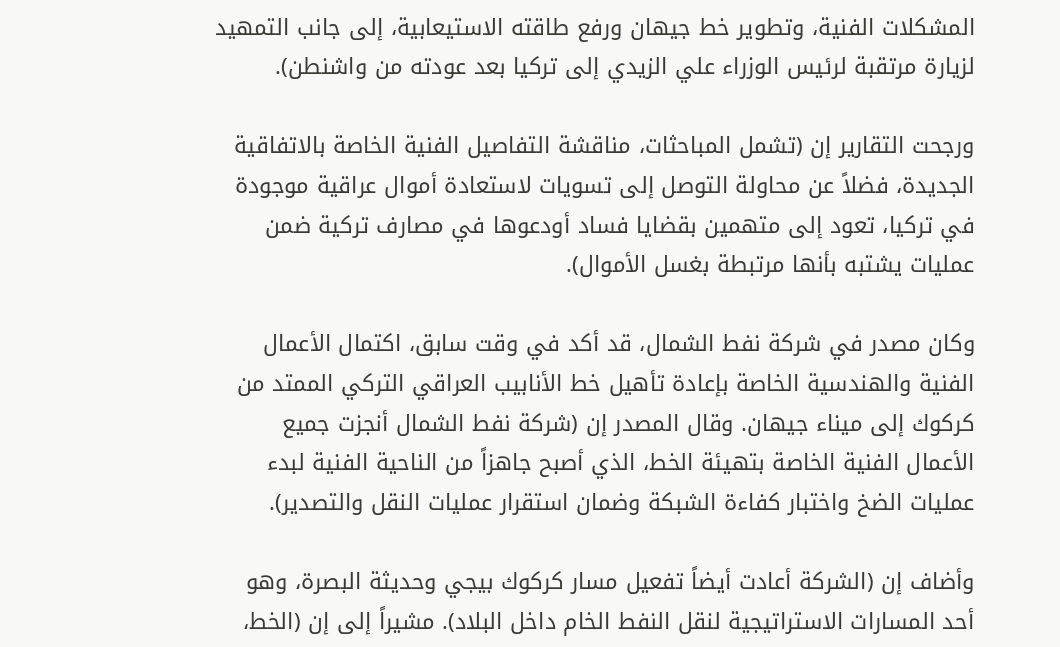المشكلات الفنية، وتطوير خط جيهان ورفع طاقته الاستيعابية، إلى جانب التمهيد لزيارة مرتقبة لرئيس الوزراء علي الزيدي إلى تركيا بعد عودته من واشنطن).

ورجحت التقارير إن (تشمل المباحثات، مناقشة التفاصيل الفنية الخاصة بالاتفاقية الجديدة، فضلاً عن محاولة التوصل إلى تسويات لاستعادة أموال عراقية موجودة في تركيا، تعود إلى متهمين بقضايا فساد أودعوها في مصارف تركية ضمن عمليات يشتبه بأنها مرتبطة بغسل الأموال).

وكان مصدر في شركة نفط الشمال، قد أكد في وقت سابق، اكتمال الأعمال الفنية والهندسية الخاصة بإعادة تأهيل خط الأنابيب العراقي التركي الممتد من كركوك إلى ميناء جيهان. وقال المصدر إن (شركة نفط الشمال أنجزت جميع الأعمال الفنية الخاصة بتهيئة الخط، الذي أصبح جاهزاً من الناحية الفنية لبدء عمليات الضخ واختبار كفاءة الشبكة وضمان استقرار عمليات النقل والتصدير).

وأضاف إن (الشركة أعادت أيضاً تفعيل مسار كركوك بيجي وحديثة البصرة، وهو أحد المسارات الاستراتيجية لنقل النفط الخام داخل البلاد). مشيراً إلى إن (الخط،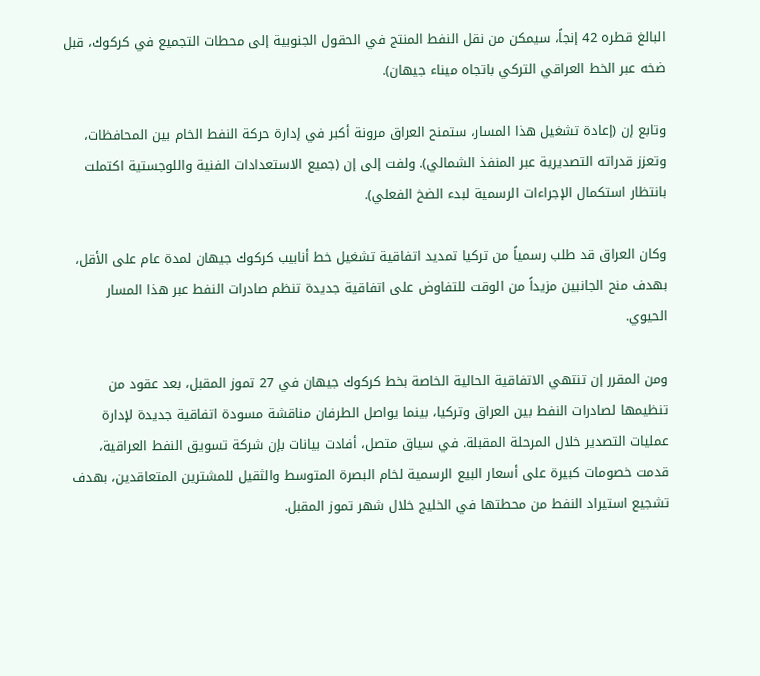البالغ قطره 42 إنجاً، سيمكن من نقل النفط المنتج في الحقول الجنوبية إلى محطات التجميع في كركوك، قبل ضخه عبر الخط العراقي التركي باتجاه ميناء جيهان).

وتابع إن (إعادة تشغيل هذا المسار، ستمنح العراق مرونة أكبر في إدارة حركة النفط الخام بين المحافظات، وتعزز قدراته التصديرية عبر المنفذ الشمالي). ولفت إلى إن (جميع الاستعدادات الفنية واللوجستية اكتملت بانتظار استكمال الإجراءات الرسمية لبدء الضخ الفعلي).

وكان العراق قد طلب رسمياً من تركيا تمديد اتفاقية تشغيل خط أنابيب كركوك جيهان لمدة عام على الأقل، بهدف منح الجانبين مزيداً من الوقت للتفاوض على اتفاقية جديدة تنظم صادرات النفط عبر هذا المسار الحيوي.

ومن المقرر إن تنتهي الاتفاقية الحالية الخاصة بخط كركوك جيهان في 27 تموز المقبل، بعد عقود من تنظيمها لصادرات النفط بين العراق وتركيا، بينما يواصل الطرفان مناقشة مسودة اتفاقية جديدة لإدارة عمليات التصدير خلال المرحلة المقبلة. في سياق متصل، أفادت بيانات بإن شركة تسويق النفط العراقية، قدمت خصومات كبيرة على أسعار البيع الرسمية لخام البصرة المتوسط والثقيل للمشترين المتعاقدين، بهدف تشجيع استيراد النفط من محطتها في الخليج خلال شهر تموز المقبل.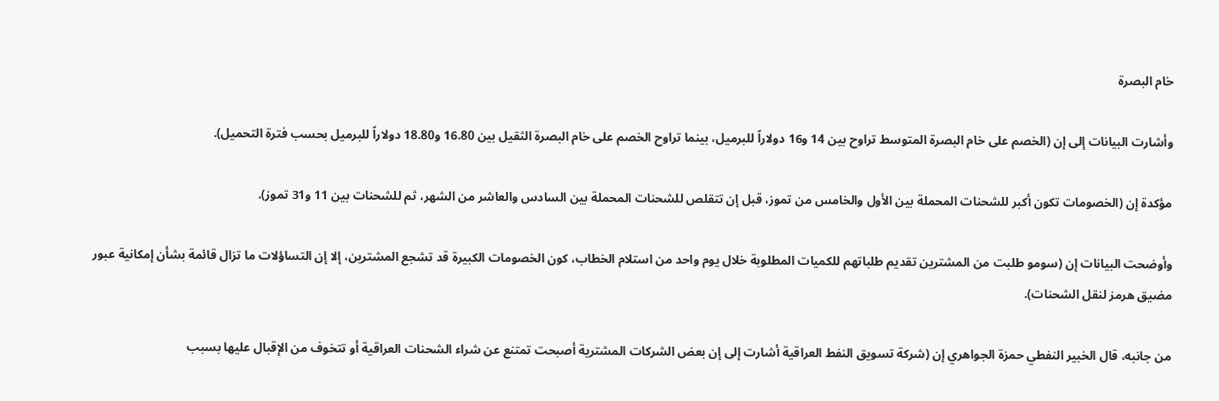خام البصرة

وأشارت البيانات إلى إن (الخصم على خام البصرة المتوسط تراوح بين 14 و16 دولاراً للبرميل، بينما تراوح الخصم على خام البصرة الثقيل بين 16.80 و18.80 دولاراً للبرميل بحسب فترة التحميل).

مؤكدة إن (الخصومات تكون أكبر للشحنات المحملة بين الأول والخامس من تموز، قبل إن تتقلص للشحنات المحملة بين السادس والعاشر من الشهر، ثم للشحنات بين 11 و31 تموز).

وأوضحت البيانات إن (سومو طلبت من المشترين تقديم طلباتهم للكميات المطلوبة خلال يوم واحد من استلام الخطاب، كون الخصومات الكبيرة قد تشجع المشترين، إلا إن التساؤلات ما تزال قائمة بشأن إمكانية عبور مضيق هرمز لنقل الشحنات).

من جانبه، قال الخبير النفطي حمزة الجواهري إن (شركة تسويق النفط العراقية أشارت إلى إن بعض الشركات المشترية أصبحت تمتنع عن شراء الشحنات العراقية أو تتخوف من الإقبال عليها بسبب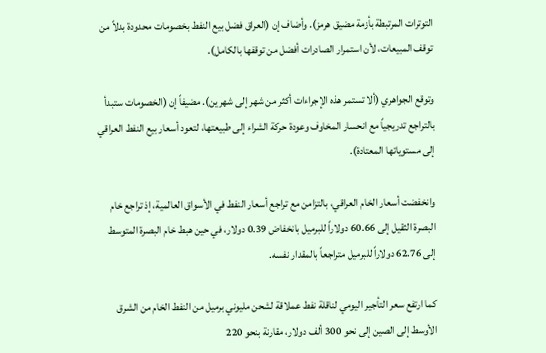التوترات المرتبطة بأزمة مضيق هرمز). وأضاف إن (العراق فضل بيع النفط بخصومات محدودة بدلاً من توقف المبيعات، لأن استمرار الصادرات أفضل من توقفها بالكامل).

وتوقع الجواهري (ألا تستمر هذه الإجراءات أكثر من شهر إلى شهرين). مضيفاً إن (الخصومات ستبدأ بالتراجع تدريجياً مع انحسار المخاوف وعودة حركة الشراء إلى طبيعتها، لتعود أسعار بيع النفط العراقي إلى مستوياتها المعتادة).

وانخفضت أسعار الخام العراقي، بالتزامن مع تراجع أسعار النفط في الأسواق العالمية، إذ تراجع خام البصرة الثقيل إلى 60.66 دولاراً للبرميل بانخفاض 0.39 دولار، في حين هبط خام البصرة المتوسط إلى 62.76 دولاراً للبرميل متراجعاً بالمقدار نفسه.

كما ارتفع سعر التأجير اليومي لناقلة نفط عملاقة لشحن مليوني برميل من النفط الخام من الشرق الأوسط إلى الصين إلى نحو 300 ألف دولار، مقارنة بنحو 220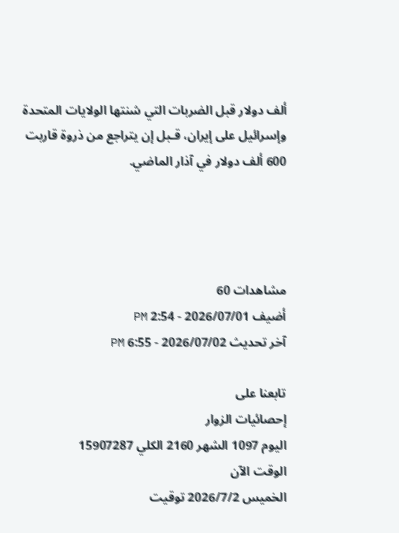ألف دولار قبل الضربات التي شنتها الولايات المتحدة وإسرائيل على إيران، قـبل إن يتراجع من ذروة قاربت 600 ألف دولار في آذار الماضي.




مشاهدات 60
أضيف 2026/07/01 - 2:54 PM
آخر تحديث 2026/07/02 - 6:55 PM

تابعنا على
إحصائيات الزوار
اليوم 1097 الشهر 2160 الكلي 15907287
الوقت الآن
الخميس 2026/7/2 توقيت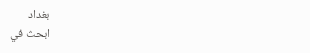بغداد
ابحث في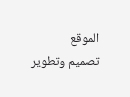الموقع
تصميم وتطوير